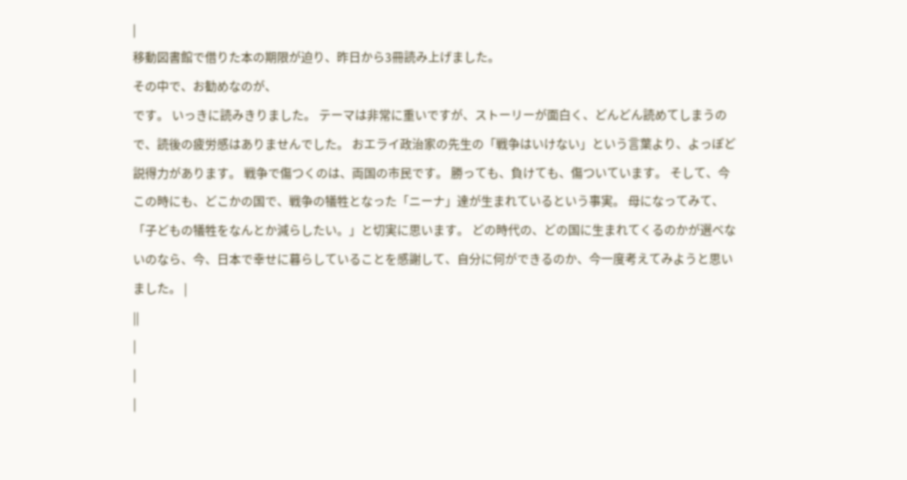|
移動図書館で借りた本の期限が迫り、昨日から3冊読み上げました。
その中で、お勧めなのが、
です。 いっきに読みきりました。 テーマは非常に重いですが、ストーリーが面白く、どんどん読めてしまうので、読後の疲労感はありませんでした。 おエライ政治家の先生の「戦争はいけない」という言葉より、よっぽど説得力があります。 戦争で傷つくのは、両国の市民です。 勝っても、負けても、傷ついています。 そして、今この時にも、どこかの国で、戦争の犠牲となった「ニーナ」達が生まれているという事実。 母になってみて、「子どもの犠牲をなんとか減らしたい。」と切実に思います。 どの時代の、どの国に生まれてくるのかが選べないのなら、今、日本で幸せに暮らしていることを感謝して、自分に何ができるのか、今一度考えてみようと思いました。 |
||
|
|
|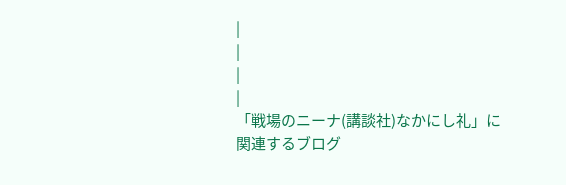|
|
|
|
「戦場のニーナ(講談社)なかにし礼」に関連するブログ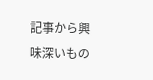記事から興味深いもの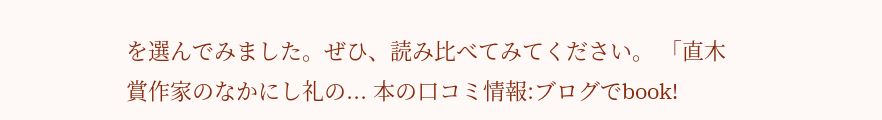を選んでみました。ぜひ、読み比べてみてください。 「直木賞作家のなかにし礼の... 本の口コミ情報:ブログでbook!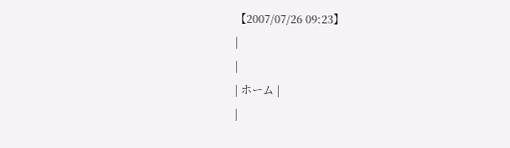【2007/07/26 09:23】
|
|
| ホーム |
|